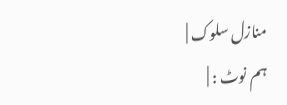منازل سلوک |
ہم نوٹ : |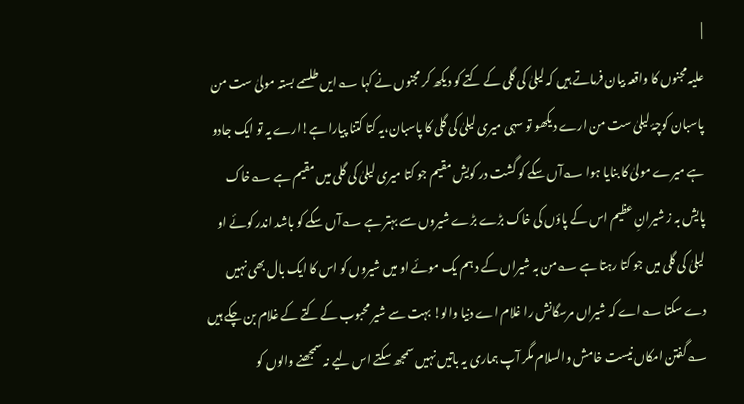|
علیہ مجنوں کا واقعہ بیان فرماتے ہیں کہ لیلیٰ کی گلی کے کتے کو دیکھ کر مجنوں نے کہا ؎ایں طلسمے بستہ مولیٰ ست من پاسبان کوچۂ لیلیٰ ست من ارے دیکھو تو سہی میری لیلیٰ کی گلی کا پاسبان،یہ کتا کتنا پیارا ہے!ارے یہ تو ایک جادو ہے میرے مولیٰ کا بنایا ہوا ؎آں سگے کو گشت در کویش مقیم جو کتا میری لیلیٰ کی گلی میں مقیم ہے ؎خاک پایش بہ ز شیرانِ عظیم اس کے پاؤں کی خاک بڑے بڑے شیروں سے بہتر ہے ؎آں سگے کو باشد اندر کوئے او لیلیٰ کی گلی میں جو کتا رہتا ہے ؎من بہ شیراں کے د ہم یک موئے او میں شیروں کو اس کا ایک بال بھی نہیں دے سکتا ؎اے کہ شیراں مرسگانش را غلام اے دنیا والو! بہت سے شیر محبوب کے کتے کے غلام بن چکے ہیں ؎گفتن امکاں نیست خامش والسلام مگر آپ ہماری یہ باتیں نہیں سمجھ سکتے اس لیے نہ سمجھنے والوں کو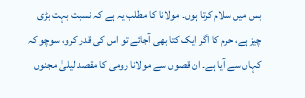بس میں سلام کرتا ہوں۔ مولانا کا مطلب یہ ہے کہ نسبت بہت بڑی چیز ہے، حرم کا اگر ایک کتا بھی آجائے تو اس کی قدر کرو، سوچو کہ کہاں سے آیا ہے۔ ان قصوں سے مولانا رومی کا مقصد لیلیٰ مجنوں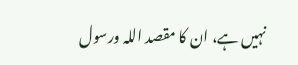نہیں ہے، ان کا مقصد اللہ ورسول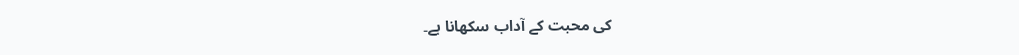کی محبت کے آداب سکھانا ہے۔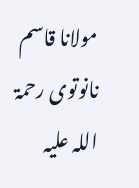مولانا قاسم نانوتوی رحمۃ اللہ علیہ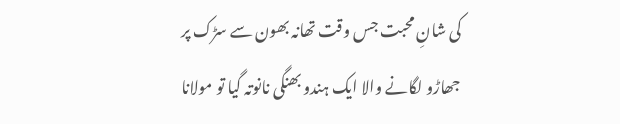کی شانِ محبت جس وقت تھانہ بھون سے سڑک پر جھاڑو لگانے والا ایک ہندو بھنگی نانوتہ گیا تو مولانا